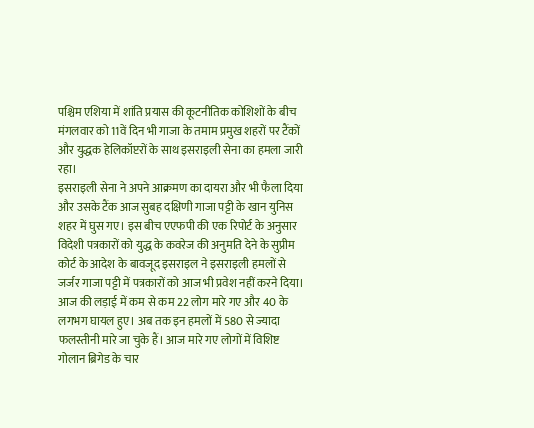पश्चिम एशिया में शांति प्रयास की कूटनीतिक कोशिशों के बीच मंगलवार को 11वें दिन भी गाजा के तमाम प्रमुख शहरों पर टैंकों और युद्धक हेलिकॉप्टरों के साथ इसराइली सेना का हमला जारी रहा।
इसराइली सेना ने अपने आक्रमण का दायरा और भी फैला दिया और उसके टैंक आज सुबह दक्षिणी गाजा पट्टी के खान युनिस शहर में घुस गए। इस बीच एएफपी की एक रिपोर्ट के अनुसार विदेशी पत्रकारों को युद्ध के कवरेज की अनुमति देने के सुप्रीम कोर्ट के आदेश के बावजूद इसराइल ने इसराइली हमलों से जर्जर गाजा पट्टी में पत्रकारों को आज भी प्रवेश नहीं करने दिया।
आज की लड़ाई में कम से कम 22 लोग मारे गए और 40 के लगभग घायल हुए। अब तक इन हमलों में 580 से ज्यादा फलस्तीनी मारे जा चुके हैं। आज मारे गए लोगों में विशिष्ट गोलान ब्रिगेड के चार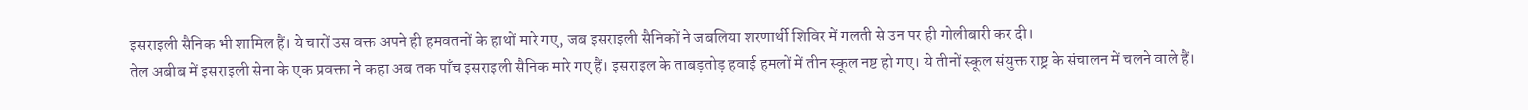इसराइली सैनिक भी शामिल हैं। ये चारों उस वक्त अपने ही हमवतनों के हाथों मारे गए, जब इसराइली सैनिकों ने जबलिया शरणार्थी शिविर में गलती से उन पर ही गोलीबारी कर दी।
तेल अबीब में इसराइली सेना के एक प्रवक्ता ने कहा अब तक पाँच इसराइली सैनिक मारे गए हैं। इसराइल के ताबड़तोड़ हवाई हमलों में तीन स्कूल नष्ट हो गए। ये तीनों स्कूल संयुक्त राष्ट्र के संचालन में चलने वाले हैं।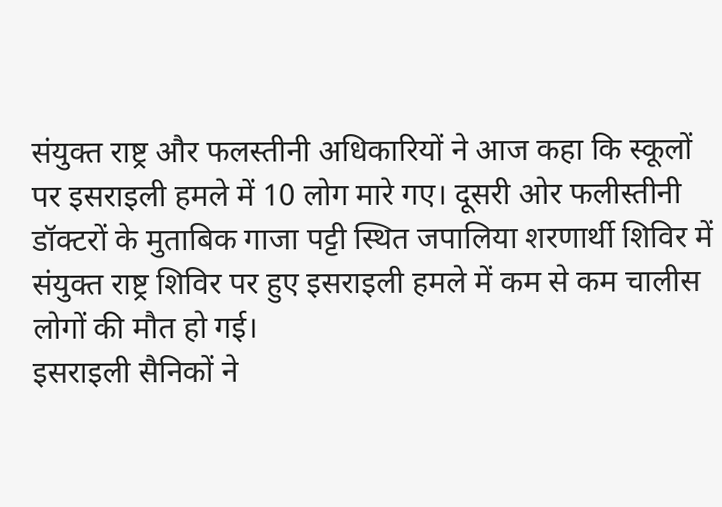संयुक्त राष्ट्र और फलस्तीनी अधिकारियों ने आज कहा कि स्कूलों पर इसराइली हमले में 10 लोग मारे गए। दूसरी ओर फलीस्तीनी डॉक्टरों के मुताबिक गाजा पट्टी स्थित जपालिया शरणार्थी शिविर में संयुक्त राष्ट्र शिविर पर हुए इसराइली हमले में कम से कम चालीस लोगों की मौत हो गई।
इसराइली सैनिकों ने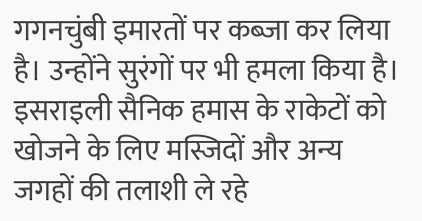गगनचुंबी इमारतों पर कब्जा कर लिया है। उन्होंने सुरंगों पर भी हमला किया है। इसराइली सैनिक हमास के राकेटों को खोजने के लिए मस्जिदों और अन्य जगहों की तलाशी ले रहे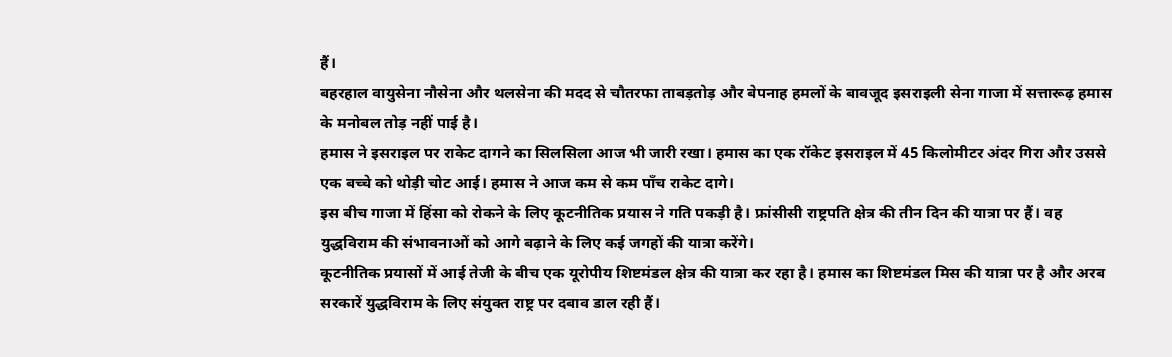हैं।
बहरहाल वायुसेना नौसेना और थलसेना की मदद से चौतरफा ताबड़तोड़ और बेपनाह हमलों के बावजूद इसराइली सेना गाजा में सत्तारूढ़ हमास के मनोबल तोड़ नहीं पाई है।
हमास ने इसराइल पर राकेट दागने का सिलसिला आज भी जारी रखा। हमास का एक रॉकेट इसराइल में 45 किलोमीटर अंदर गिरा और उससे एक बच्चे को थोड़ी चोट आई। हमास ने आज कम से कम पाँच राकेट दागे।
इस बीच गाजा में हिंसा को रोकने के लिए कूटनीतिक प्रयास ने गति पकड़ी है। फ्रांसीसी राष्ट्रपति क्षेत्र की तीन दिन की यात्रा पर हैं। वह युद्धविराम की संभावनाओं को आगे बढ़ाने के लिए कई जगहों की यात्रा करेंगे।
कूटनीतिक प्रयासों में आई तेजी के बीच एक यूरोपीय शिष्टमंडल क्षेत्र की यात्रा कर रहा है। हमास का शिष्टमंडल मिस की यात्रा पर है और अरब सरकारें युद्धविराम के लिए संयुक्त राष्ट्र पर दबाव डाल रही हैं।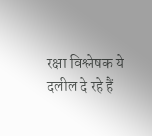रक्षा विश्लेषक ये दलील दे रहे हैं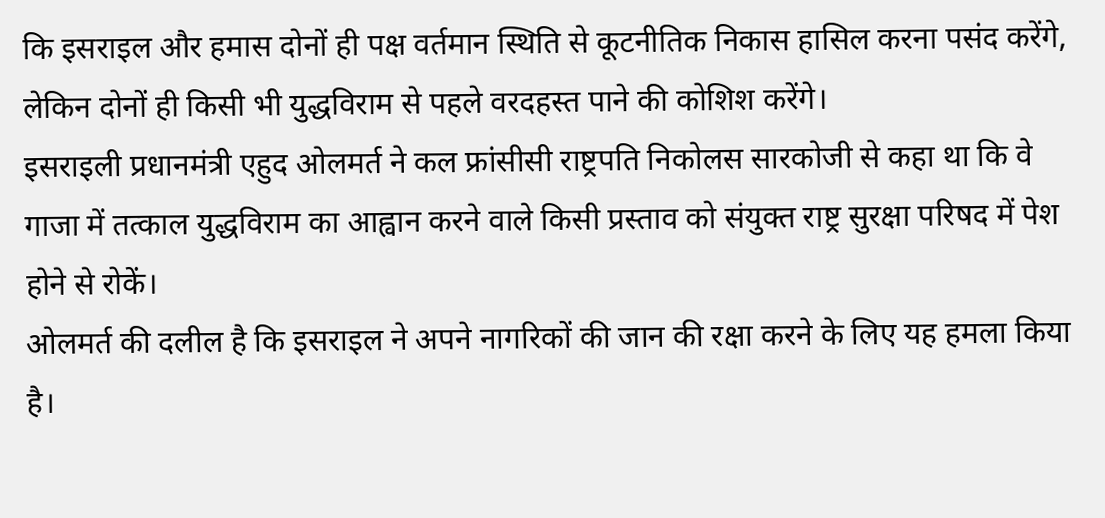कि इसराइल और हमास दोनों ही पक्ष वर्तमान स्थिति से कूटनीतिक निकास हासिल करना पसंद करेंगे, लेकिन दोनों ही किसी भी युद्धविराम से पहले वरदहस्त पाने की कोशिश करेंगे।
इसराइली प्रधानमंत्री एहुद ओलमर्त ने कल फ्रांसीसी राष्ट्रपति निकोलस सारकोजी से कहा था कि वे गाजा में तत्काल युद्धविराम का आह्वान करने वाले किसी प्रस्ताव को संयुक्त राष्ट्र सुरक्षा परिषद में पेश होने से रोकें।
ओलमर्त की दलील है कि इसराइल ने अपने नागरिकों की जान की रक्षा करने के लिए यह हमला किया है।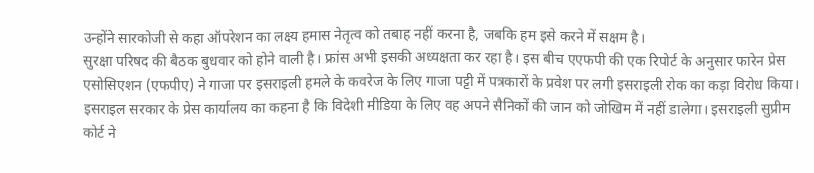उन्होंने सारकोजी से कहा ऑपरेशन का लक्ष्य हमास नेतृत्व को तबाह नहीं करना है, जबकि हम इसे करने में सक्षम है।
सुरक्षा परिषद की बैठक बुधवार को होने वाली है। फ्रांस अभी इसकी अध्यक्षता कर रहा है। इस बीच एएफपी की एक रिपोर्ट के अनुसार फारेन प्रेस एसोसिएशन (एफपीए) ने गाजा पर इसराइली हमले के कवरेज के लिए गाजा पट्टी में पत्रकारों के प्रवेश पर लगी इसराइली रोक का कड़ा विरोध किया।
इसराइल सरकार के प्रेस कार्यालय का कहना है कि विदेशी मीडिया के लिए वह अपने सैनिकों की जान को जोखिम में नहीं डालेगा। इसराइली सुप्रीम कोर्ट ने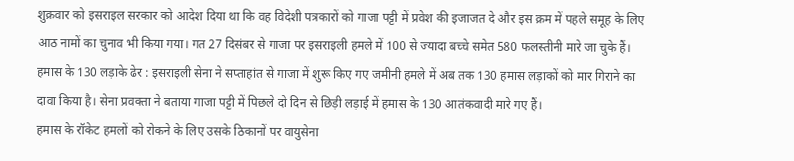शुक्रवार को इसराइल सरकार को आदेश दिया था कि वह विदेशी पत्रकारों को गाजा पट्टी में प्रवेश की इजाजत दे और इस क्रम में पहले समूह के लिए आठ नामों का चुनाव भी किया गया। गत 27 दिसंबर से गाजा पर इसराइली हमले में 100 से ज्यादा बच्चे समेत 580 फलस्तीनी मारे जा चुके हैं।
हमास के 130 लड़ाके ढेर : इसराइली सेना ने सप्ताहांत से गाजा में शुरू किए गए जमीनी हमले में अब तक 130 हमास लड़ाकों को मार गिराने का दावा किया है। सेना प्रवक्ता ने बताया गाजा पट्टी में पिछले दो दिन से छिड़ी लड़ाई में हमास के 130 आतंकवादी मारे गए हैं।
हमास के रॉकेट हमलों को रोकने के लिए उसके ठिकानों पर वायुसेना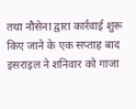तथा नौसेना द्वारा कार्रवाई शुरू किए जाने के एक सप्ताह बाद इसराइल ने शनिवार को गाजा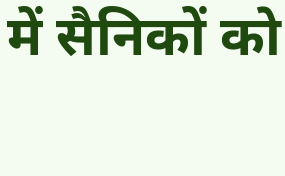में सैनिकों को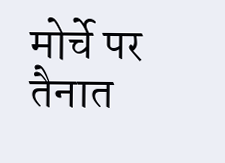मोर्चे पर तैनात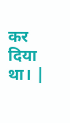कर दिया था। |